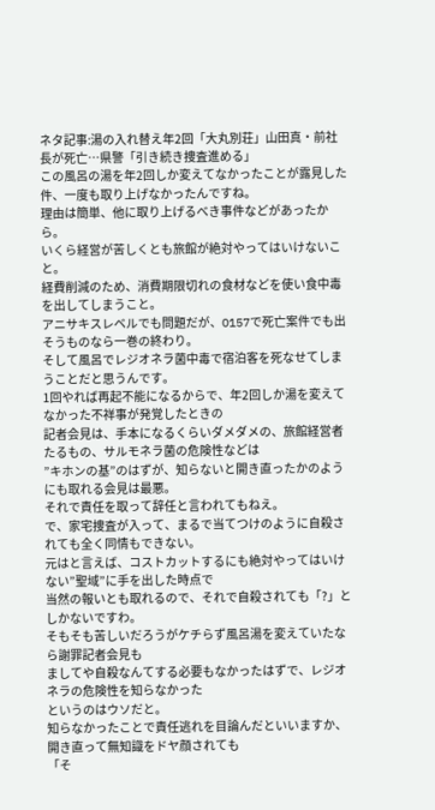ネタ記事:湯の入れ替え年2回「大丸別荘」山田真・前社長が死亡…県警「引き続き捜査進める」
この風呂の湯を年2回しか変えてなかったことが露見した件、一度も取り上げなかったんですね。
理由は簡単、他に取り上げるべき事件などがあったから。
いくら経営が苦しくとも旅館が絶対やってはいけないこと。
経費削減のため、消費期限切れの食材などを使い食中毒を出してしまうこと。
アニサキスレベルでも問題だが、O157で死亡案件でも出そうものなら一巻の終わり。
そして風呂でレジオネラ菌中毒で宿泊客を死なせてしまうことだと思うんです。
1回やれば再起不能になるからで、年2回しか湯を変えてなかった不祥事が発覚したときの
記者会見は、手本になるくらいダメダメの、旅館経営者たるもの、サルモネラ菌の危険性などは
”キホンの基”のはずが、知らないと開き直ったかのようにも取れる会見は最悪。
それで責任を取って辞任と言われてもねえ。
で、家宅捜査が入って、まるで当てつけのように自殺されても全く同情もできない。
元はと言えば、コストカットするにも絶対やってはいけない”聖域”に手を出した時点で
当然の報いとも取れるので、それで自殺されても「?」としかないですわ。
そもそも苦しいだろうがケチらず風呂湯を変えていたなら謝罪記者会見も
ましてや自殺なんてする必要もなかったはずで、レジオネラの危険性を知らなかった
というのはウソだと。
知らなかったことで責任逃れを目論んだといいますか、開き直って無知識をドヤ顔されても
「そ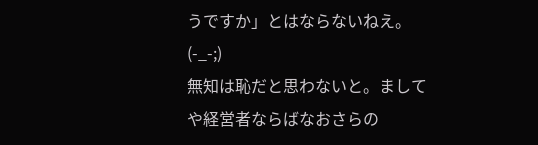うですか」とはならないねえ。(-_-;)
無知は恥だと思わないと。ましてや経営者ならばなおさらの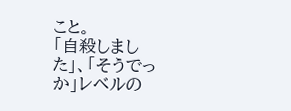こと。
「自殺しました」、「そうでっか」レベルの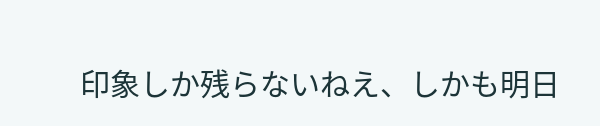印象しか残らないねえ、しかも明日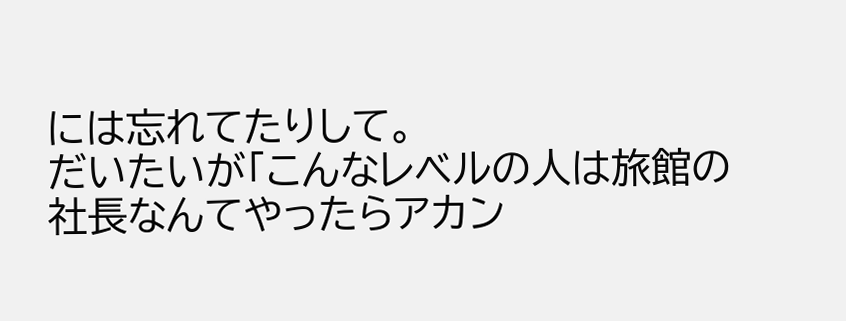には忘れてたりして。
だいたいが「こんなレベルの人は旅館の社長なんてやったらアカン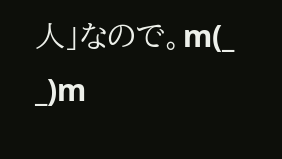人」なので。m(_ _)m